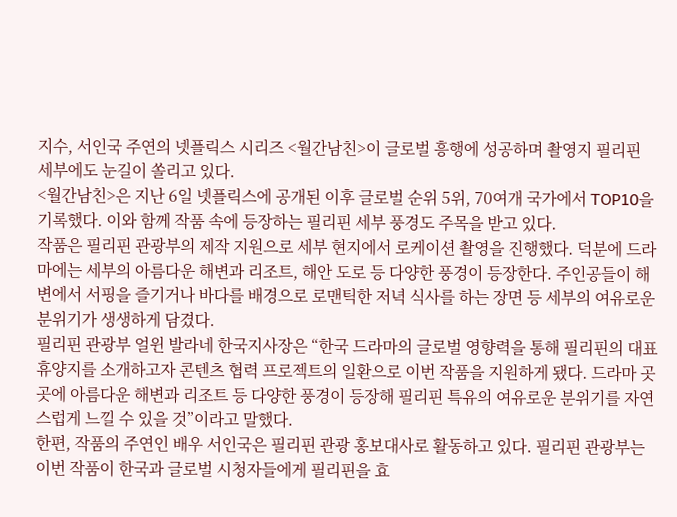지수, 서인국 주연의 넷플릭스 시리즈 <월간남친>이 글로벌 흥행에 성공하며 촬영지 필리핀 세부에도 눈길이 쏠리고 있다.
<월간남친>은 지난 6일 넷플릭스에 공개된 이후 글로벌 순위 5위, 70여개 국가에서 TOP10을 기록했다. 이와 함께 작품 속에 등장하는 필리핀 세부 풍경도 주목을 받고 있다.
작품은 필리핀 관광부의 제작 지원으로 세부 현지에서 로케이션 촬영을 진행했다. 덕분에 드라마에는 세부의 아름다운 해변과 리조트, 해안 도로 등 다양한 풍경이 등장한다. 주인공들이 해변에서 서핑을 즐기거나 바다를 배경으로 로맨틱한 저녁 식사를 하는 장면 등 세부의 여유로운 분위기가 생생하게 담겼다.
필리핀 관광부 얼윈 발라네 한국지사장은 “한국 드라마의 글로벌 영향력을 통해 필리핀의 대표 휴양지를 소개하고자 콘텐츠 협력 프로젝트의 일환으로 이번 작품을 지원하게 됐다. 드라마 곳곳에 아름다운 해변과 리조트 등 다양한 풍경이 등장해 필리핀 특유의 여유로운 분위기를 자연스럽게 느낄 수 있을 것”이라고 말했다.
한편, 작품의 주연인 배우 서인국은 필리핀 관광 홍보대사로 활동하고 있다. 필리핀 관광부는 이번 작품이 한국과 글로벌 시청자들에게 필리핀을 효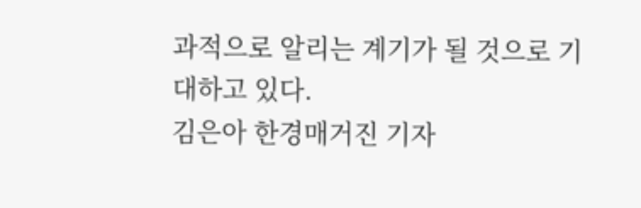과적으로 알리는 계기가 될 것으로 기대하고 있다.
김은아 한경매거진 기자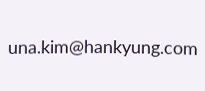una.kim@hankyung.com